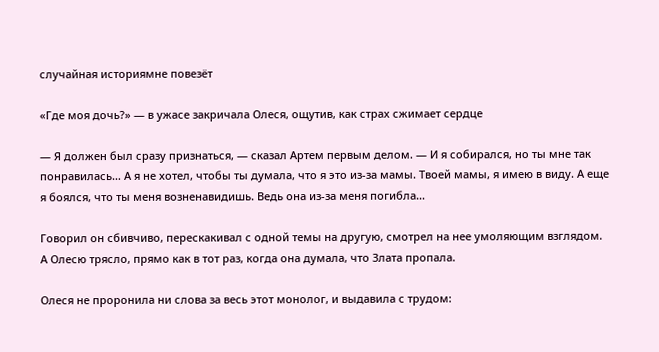случайная историямне повезёт

«Где моя дочь?» — в ужасе закричала Олеся, ощутив, как страх сжимает сердце

— Я должен был сразу признаться, — сказал Артем первым делом. — И я собирался, но ты мне так понравилась… А я не хотел, чтобы ты думала, что я это из-за мамы. Твоей мамы, я имею в виду. А еще я боялся, что ты меня возненавидишь. Ведь она из-за меня погибла…

Говорил он сбивчиво, перескакивал с одной темы на другую, смотрел на нее умоляющим взглядом. А Олесю трясло, прямо как в тот раз, когда она думала, что Злата пропала.

Олеся не проронила ни слова за весь этот монолог, и выдавила с трудом: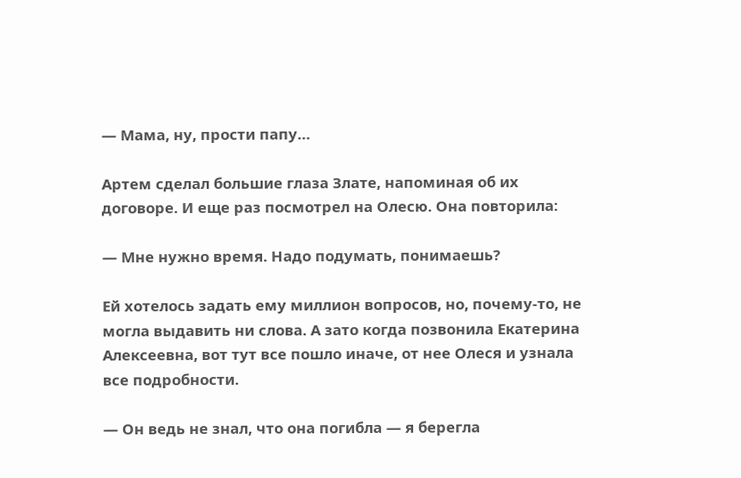— Мама, ну, прости папу…

Артем сделал большие глаза Злате, напоминая об их договоре. И еще раз посмотрел на Олесю. Она повторила:

— Мне нужно время. Надо подумать, понимаешь?

Ей хотелось задать ему миллион вопросов, но, почему-то, не могла выдавить ни слова. А зато когда позвонила Екатерина Алексеевна, вот тут все пошло иначе, от нее Олеся и узнала все подробности.

— Он ведь не знал, что она погибла — я берегла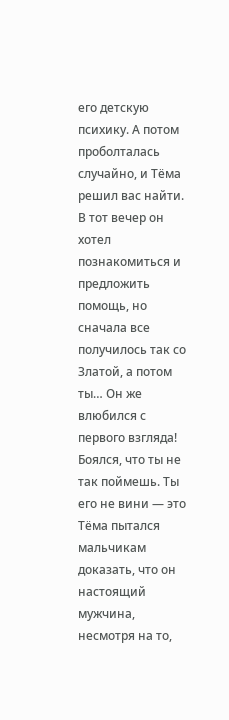его детскую психику. А потом проболталась случайно, и Тёма решил вас найти. В тот вечер он хотел познакомиться и предложить помощь, но сначала все получилось так со Златой, а потом ты… Он же влюбился с первого взгляда! Боялся, что ты не так поймешь. Ты его не вини — это Тёма пытался мальчикам доказать, что он настоящий мужчина, несмотря на то,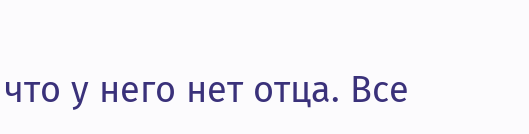что у него нет отца. Все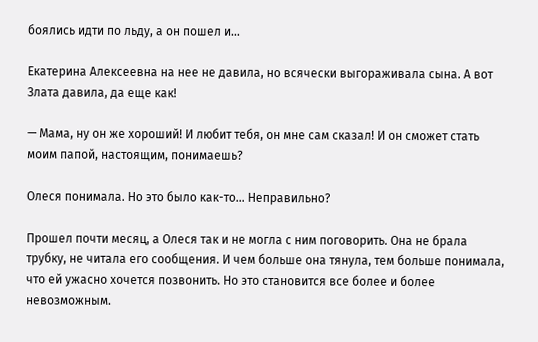боялись идти по льду, а он пошел и…

Екатерина Алексеевна на нее не давила, но всячески выгораживала сына. А вот Злата давила, да еще как!

— Мама, ну он же хороший! И любит тебя, он мне сам сказал! И он сможет стать моим папой, настоящим, понимаешь?

Олеся понимала. Но это было как-то… Неправильно?

Прошел почти месяц, а Олеся так и не могла с ним поговорить. Она не брала трубку, не читала его сообщения. И чем больше она тянула, тем больше понимала, что ей ужасно хочется позвонить. Но это становится все более и более невозможным.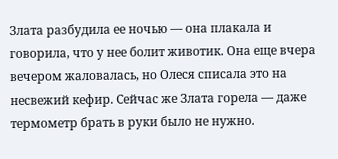Злата разбудила ее ночью — она плакала и говорила, что у нее болит животик. Она еще вчера вечером жаловалась, но Олеся списала это на несвежий кефир. Сейчас же Злата горела — даже термометр брать в руки было не нужно.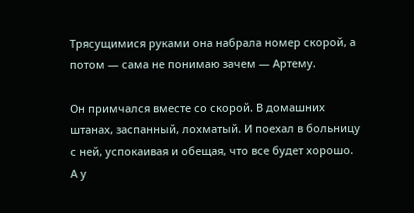Трясущимися руками она набрала номер скорой, а потом — сама не понимаю зачем — Артему.

Он примчался вместе со скорой. В домашних штанах, заспанный, лохматый. И поехал в больницу с ней, успокаивая и обещая, что все будет хорошо. А у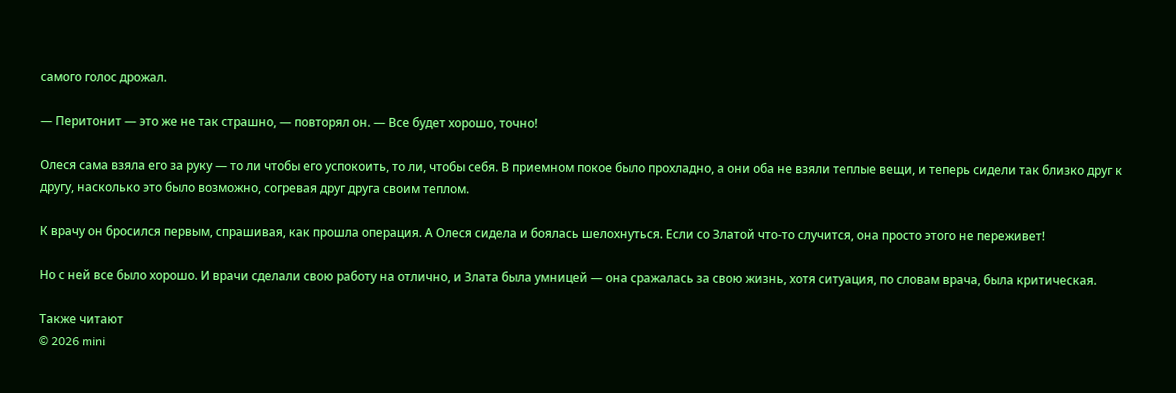самого голос дрожал.

— Перитонит — это же не так страшно, — повторял он. — Все будет хорошо, точно!

Олеся сама взяла его за руку — то ли чтобы его успокоить, то ли, чтобы себя. В приемном покое было прохладно, а они оба не взяли теплые вещи, и теперь сидели так близко друг к другу, насколько это было возможно, согревая друг друга своим теплом.

К врачу он бросился первым, спрашивая, как прошла операция. А Олеся сидела и боялась шелохнуться. Если со Златой что-то случится, она просто этого не переживет!

Но с ней все было хорошо. И врачи сделали свою работу на отлично, и Злата была умницей — она сражалась за свою жизнь, хотя ситуация, по словам врача, была критическая.

Также читают
© 2026 mini